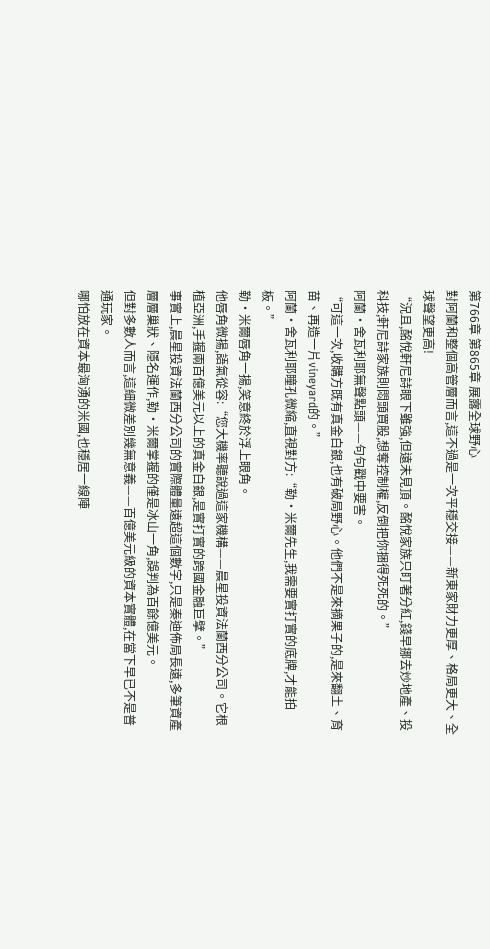第766章 第865章 展露全球野心
對阿蘭和整個高管層而言,這不過是一次平穩交接——新東家財力更厚、格局更大、全球聲望更高!
“況且,酩悅軒尼詩眼下雖強,但遠未見頂。酩悅家族只盯著分紅,錢早挪去炒地產、投科技;軒尼詩家族則悶頭買股,想奪控制權,反倒把你捆得死死的。”
阿蘭·舍瓦利耶無聲點頭——句句戳中要害。
“可這一次,收購方既有真金白銀,也有破局野心。他們不是來摘果子的,是來翻土、育苗、再造一片vineyard的。”
阿蘭·舍瓦利耶瞳孔微縮,直視對方:“勒·米爾先生,我需要實打實的底牌,才能拍板。”
勒·米爾唇角一揚,笑意終於浮上眼角。
他唇角微揚,語氣從容:“您大機率聽說過這家機構——晨星投資法蘭西分公司。它根植亞洲,手握兩百億美元以上的真金白銀,是實打實的跨國金融巨擘。”
事實上,晨星投資法蘭西分公司的實際體量遠超這個數字,只是秦迪佈局長遠,多筆資產層層巢狀、隱名運作,勒·米爾掌握的僅是冰山一角,誤判為百餘億美元。
但對多數人而言,這細微差別幾無意義——百億美元級的資本實體,在當下早已不是普通玩家。
哪怕放在資本最洶湧的米國,也穩居一線陣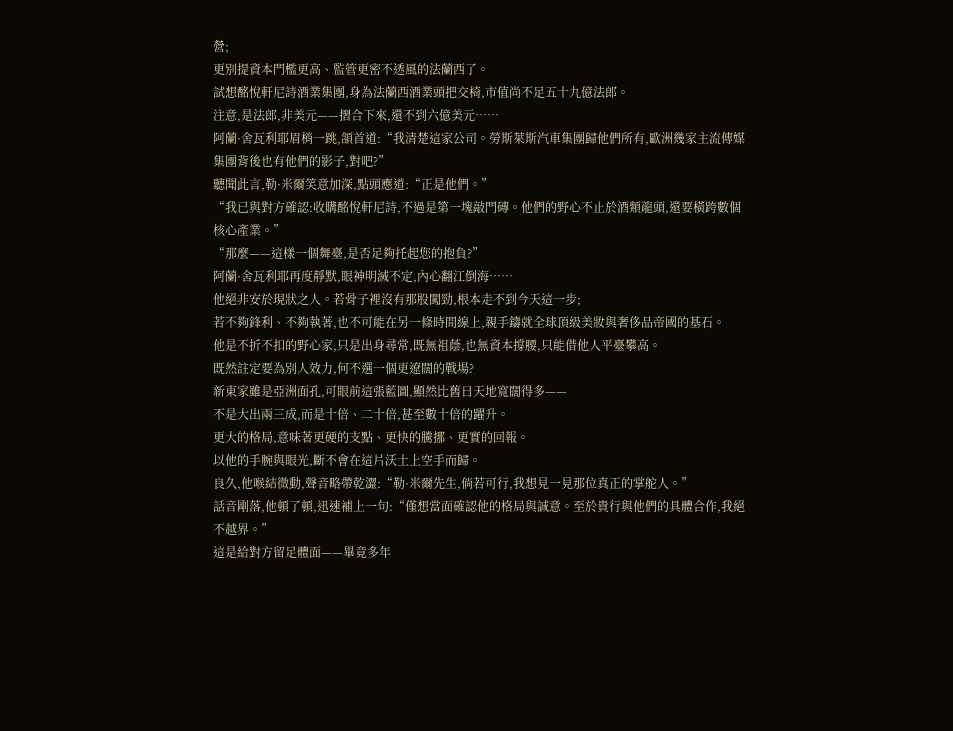營;
更別提資本門檻更高、監管更密不透風的法蘭西了。
試想酩悅軒尼詩酒業集團,身為法蘭西酒業頭把交椅,市值尚不足五十九億法郎。
注意,是法郎,非美元——摺合下來,還不到六億美元……
阿蘭·舍瓦利耶眉梢一跳,頷首道:“我清楚這家公司。勞斯萊斯汽車集團歸他們所有,歐洲幾家主流傳媒集團背後也有他們的影子,對吧?”
聽聞此言,勒·米爾笑意加深,點頭應道:“正是他們。”
“我已與對方確認:收購酩悅軒尼詩,不過是第一塊敲門磚。他們的野心不止於酒類龍頭,還要橫跨數個核心產業。”
“那麼——這樣一個舞臺,是否足夠托起您的抱負?”
阿蘭·舍瓦利耶再度靜默,眼神明滅不定,內心翻江倒海……
他絕非安於現狀之人。若骨子裡沒有那股闖勁,根本走不到今天這一步;
若不夠鋒利、不夠執著,也不可能在另一條時間線上,親手鑄就全球頂級美妝與奢侈品帝國的基石。
他是不折不扣的野心家,只是出身尋常,既無祖蔭,也無資本撐腰,只能借他人平臺攀高。
既然註定要為別人效力,何不選一個更遼闊的戰場?
新東家雖是亞洲面孔,可眼前這張藍圖,顯然比舊日天地寬闊得多——
不是大出兩三成,而是十倍、二十倍,甚至數十倍的躍升。
更大的格局,意味著更硬的支點、更快的騰挪、更實的回報。
以他的手腕與眼光,斷不會在這片沃土上空手而歸。
良久,他喉結微動,聲音略帶乾澀:“勒·米爾先生,倘若可行,我想見一見那位真正的掌舵人。”
話音剛落,他頓了頓,迅速補上一句:“僅想當面確認他的格局與誠意。至於貴行與他們的具體合作,我絕不越界。”
這是給對方留足體面——畢竟多年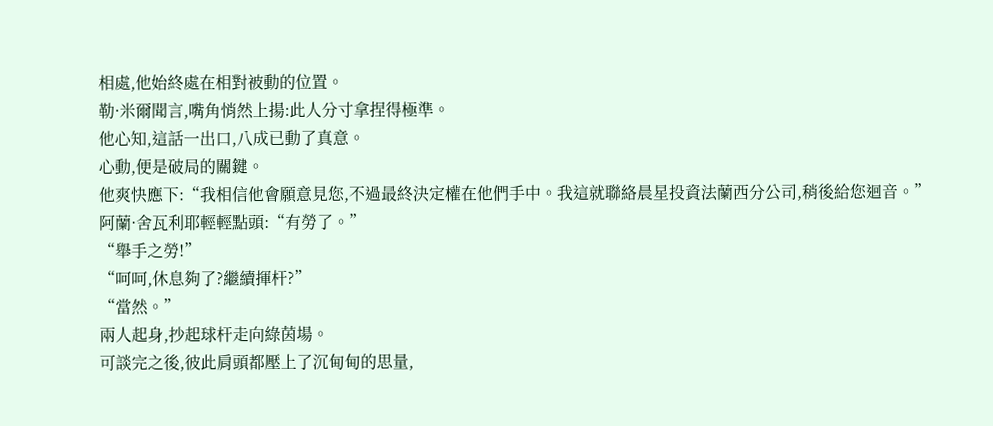相處,他始終處在相對被動的位置。
勒·米爾聞言,嘴角悄然上揚:此人分寸拿捏得極準。
他心知,這話一出口,八成已動了真意。
心動,便是破局的關鍵。
他爽快應下:“我相信他會願意見您,不過最終決定權在他們手中。我這就聯絡晨星投資法蘭西分公司,稍後給您迴音。”
阿蘭·舍瓦利耶輕輕點頭:“有勞了。”
“舉手之勞!”
“呵呵,休息夠了?繼續揮杆?”
“當然。”
兩人起身,抄起球杆走向綠茵場。
可談完之後,彼此肩頭都壓上了沉甸甸的思量,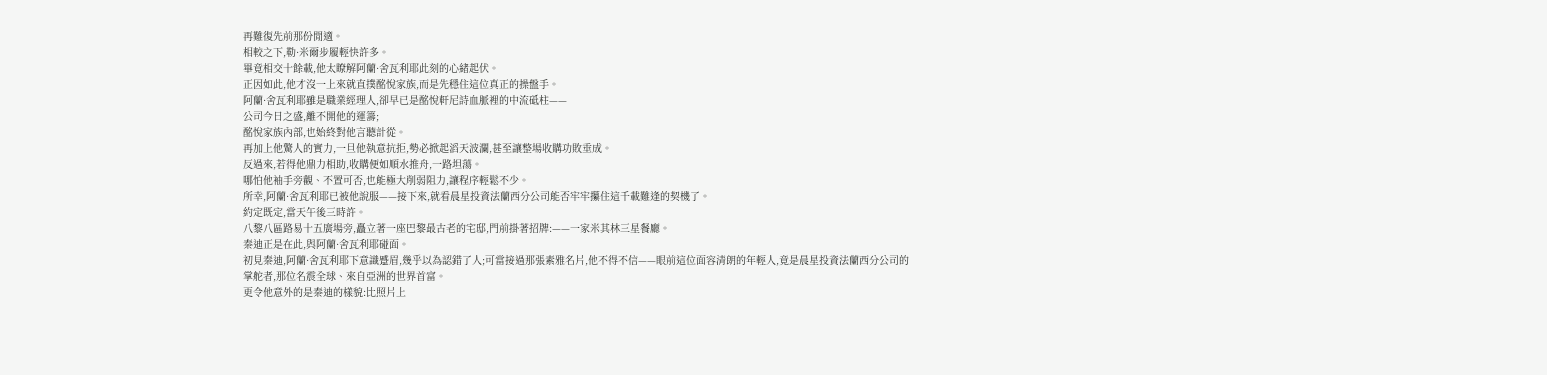再難復先前那份閒適。
相較之下,勒·米爾步履輕快許多。
畢竟相交十餘載,他太瞭解阿蘭·舍瓦利耶此刻的心緒起伏。
正因如此,他才沒一上來就直撲酩悅家族,而是先穩住這位真正的操盤手。
阿蘭·舍瓦利耶雖是職業經理人,卻早已是酩悅軒尼詩血脈裡的中流砥柱——
公司今日之盛,離不開他的運籌;
酩悅家族內部,也始終對他言聽計從。
再加上他驚人的實力,一旦他執意抗拒,勢必掀起滔天波瀾,甚至讓整場收購功敗垂成。
反過來,若得他鼎力相助,收購便如順水推舟,一路坦蕩。
哪怕他袖手旁觀、不置可否,也能極大削弱阻力,讓程序輕鬆不少。
所幸,阿蘭·舍瓦利耶已被他說服——接下來,就看晨星投資法蘭西分公司能否牢牢攥住這千載難逢的契機了。
約定既定,當天午後三時許。
八黎八區路易十五廣場旁,矗立著一座巴黎最古老的宅邸,門前掛著招牌:——一家米其林三星餐廳。
秦迪正是在此,與阿蘭·舍瓦利耶碰面。
初見秦迪,阿蘭·舍瓦利耶下意識蹙眉,幾乎以為認錯了人;可當接過那張素雅名片,他不得不信——眼前這位面容清朗的年輕人,竟是晨星投資法蘭西分公司的掌舵者,那位名震全球、來自亞洲的世界首富。
更令他意外的是秦迪的樣貌:比照片上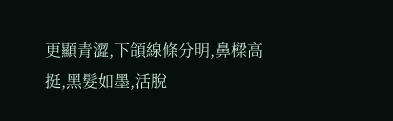更顯青澀,下頜線條分明,鼻樑高挺,黑髮如墨,活脫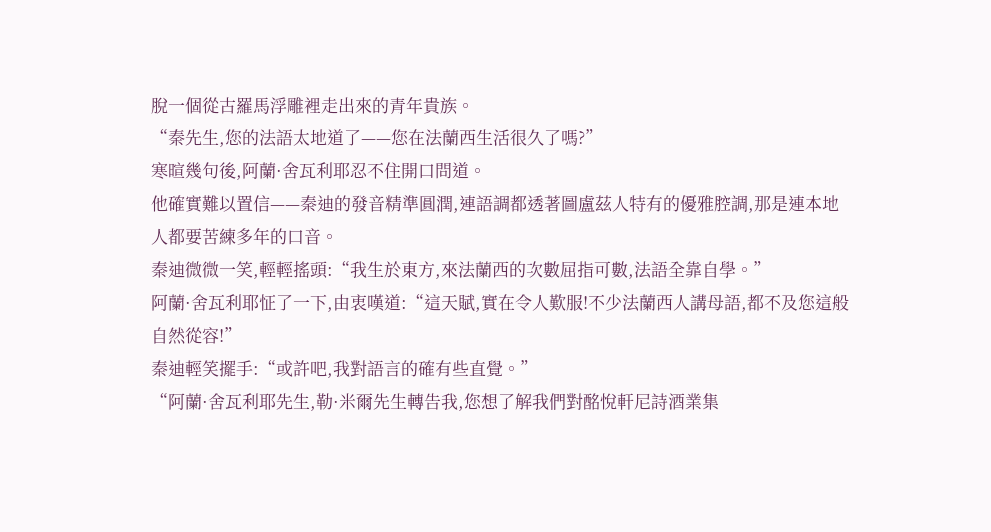脫一個從古羅馬浮雕裡走出來的青年貴族。
“秦先生,您的法語太地道了——您在法蘭西生活很久了嗎?”
寒暄幾句後,阿蘭·舍瓦利耶忍不住開口問道。
他確實難以置信——秦迪的發音精準圓潤,連語調都透著圖盧茲人特有的優雅腔調,那是連本地人都要苦練多年的口音。
秦迪微微一笑,輕輕搖頭:“我生於東方,來法蘭西的次數屈指可數,法語全靠自學。”
阿蘭·舍瓦利耶怔了一下,由衷嘆道:“這天賦,實在令人歎服!不少法蘭西人講母語,都不及您這般自然從容!”
秦迪輕笑擺手:“或許吧,我對語言的確有些直覺。”
“阿蘭·舍瓦利耶先生,勒·米爾先生轉告我,您想了解我們對酩悅軒尼詩酒業集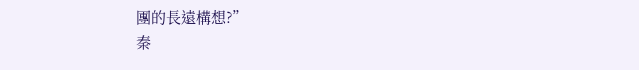團的長遠構想?”
秦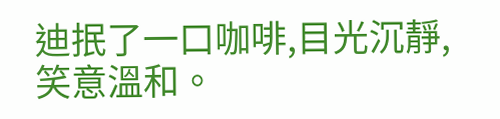迪抿了一口咖啡,目光沉靜,笑意溫和。